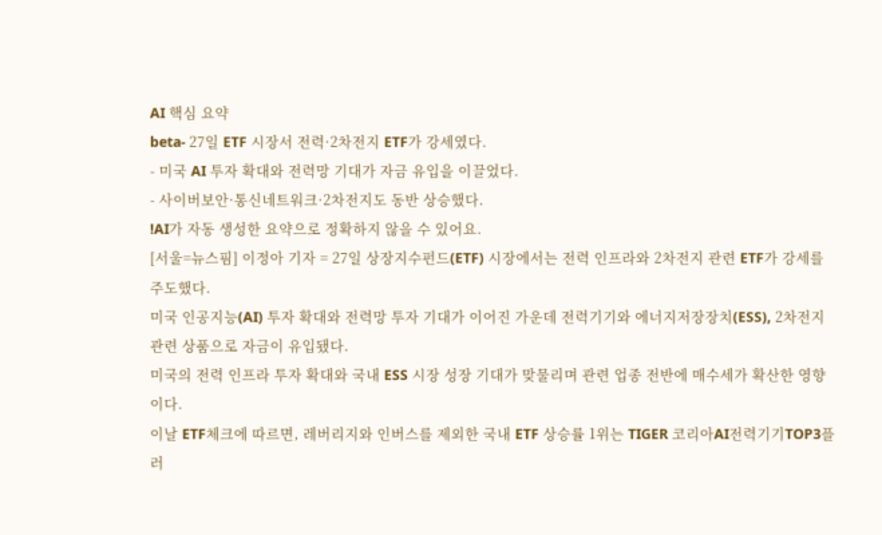AI 핵심 요약
beta- 27일 ETF 시장서 전력·2차전지 ETF가 강세였다.
- 미국 AI 투자 확대와 전력망 기대가 자금 유입을 이끌었다.
- 사이버보안·통신네트워크·2차전지도 동반 상승했다.
!AI가 자동 생성한 요약으로 정확하지 않을 수 있어요.
[서울=뉴스핌] 이정아 기자 = 27일 상장지수펀드(ETF) 시장에서는 전력 인프라와 2차전지 관련 ETF가 강세를 주도했다.
미국 인공지능(AI) 투자 확대와 전력망 투자 기대가 이어진 가운데 전력기기와 에너지저장장치(ESS), 2차전지 관련 상품으로 자금이 유입됐다.
미국의 전력 인프라 투자 확대와 국내 ESS 시장 성장 기대가 맞물리며 관련 업종 전반에 매수세가 확산한 영향이다.
이날 ETF체크에 따르면, 레버리지와 인버스를 제외한 국내 ETF 상승률 1위는 TIGER 코리아AI전력기기TOP3플러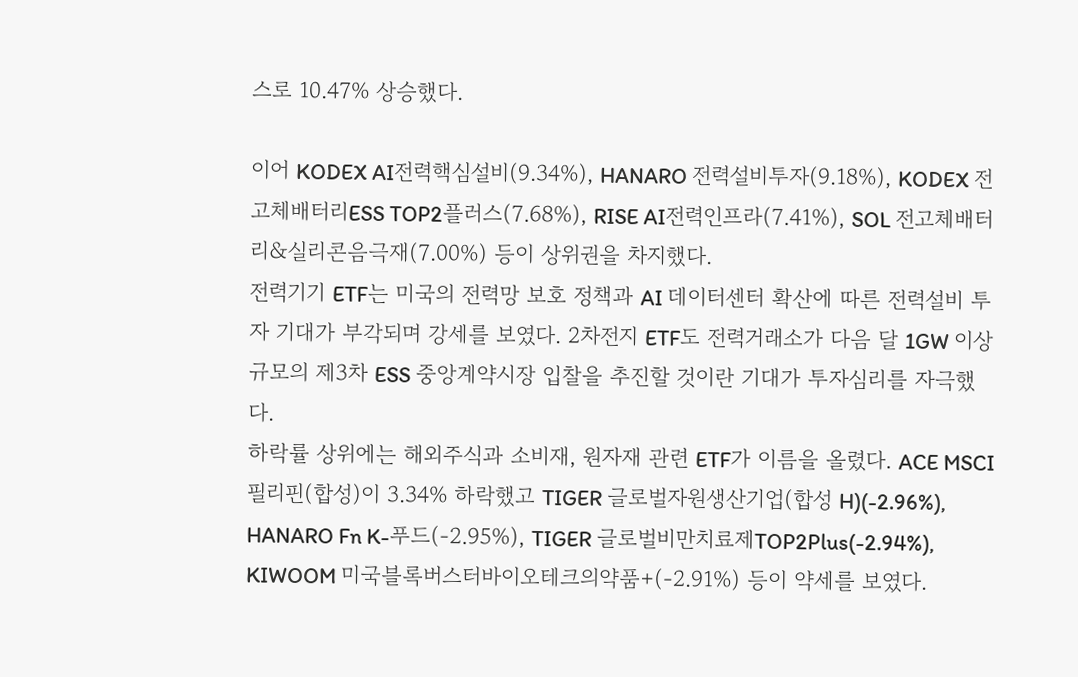스로 10.47% 상승했다.

이어 KODEX AI전력핵심설비(9.34%), HANARO 전력설비투자(9.18%), KODEX 전고체배터리ESS TOP2플러스(7.68%), RISE AI전력인프라(7.41%), SOL 전고체배터리&실리콘음극재(7.00%) 등이 상위권을 차지했다.
전력기기 ETF는 미국의 전력망 보호 정책과 AI 데이터센터 확산에 따른 전력설비 투자 기대가 부각되며 강세를 보였다. 2차전지 ETF도 전력거래소가 다음 달 1GW 이상 규모의 제3차 ESS 중앙계약시장 입찰을 추진할 것이란 기대가 투자심리를 자극했다.
하락률 상위에는 해외주식과 소비재, 원자재 관련 ETF가 이름을 올렸다. ACE MSCI필리핀(합성)이 3.34% 하락했고 TIGER 글로벌자원생산기업(합성 H)(-2.96%), HANARO Fn K-푸드(-2.95%), TIGER 글로벌비만치료제TOP2Plus(-2.94%), KIWOOM 미국블록버스터바이오테크의약품+(-2.91%) 등이 약세를 보였다.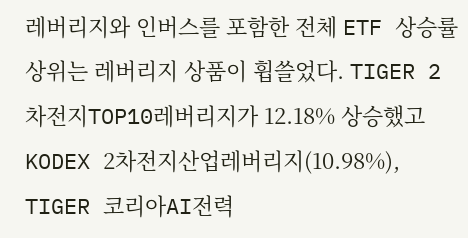레버리지와 인버스를 포함한 전체 ETF 상승률 상위는 레버리지 상품이 휩쓸었다. TIGER 2차전지TOP10레버리지가 12.18% 상승했고 KODEX 2차전지산업레버리지(10.98%), TIGER 코리아AI전력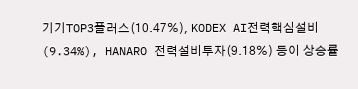기기TOP3플러스(10.47%), KODEX AI전력핵심설비(9.34%), HANARO 전력설비투자(9.18%) 등이 상승률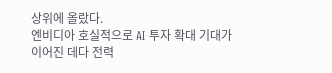상위에 올랐다.
엔비디아 호실적으로 AI 투자 확대 기대가 이어진 데다 전력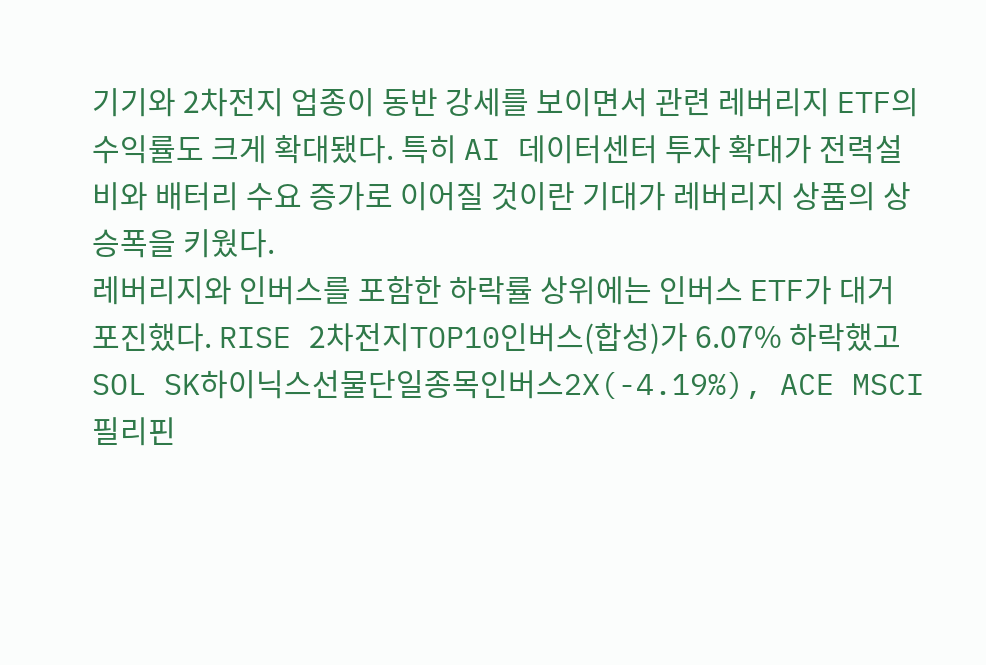기기와 2차전지 업종이 동반 강세를 보이면서 관련 레버리지 ETF의 수익률도 크게 확대됐다. 특히 AI 데이터센터 투자 확대가 전력설비와 배터리 수요 증가로 이어질 것이란 기대가 레버리지 상품의 상승폭을 키웠다.
레버리지와 인버스를 포함한 하락률 상위에는 인버스 ETF가 대거 포진했다. RISE 2차전지TOP10인버스(합성)가 6.07% 하락했고 SOL SK하이닉스선물단일종목인버스2X(-4.19%), ACE MSCI필리핀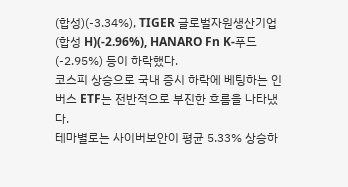(합성)(-3.34%), TIGER 글로벌자원생산기업(합성 H)(-2.96%), HANARO Fn K-푸드(-2.95%) 등이 하락했다.
코스피 상승으로 국내 증시 하락에 베팅하는 인버스 ETF는 전반적으로 부진한 흐름을 나타냈다.
테마별로는 사이버보안이 평균 5.33% 상승하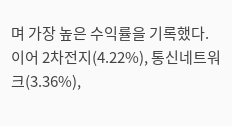며 가장 높은 수익률을 기록했다. 이어 2차전지(4.22%), 통신네트워크(3.36%),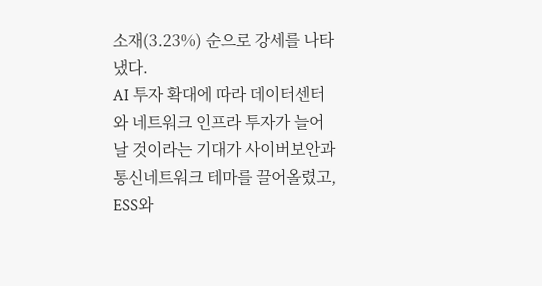소재(3.23%) 순으로 강세를 나타냈다.
AI 투자 확대에 따라 데이터센터와 네트워크 인프라 투자가 늘어날 것이라는 기대가 사이버보안과 통신네트워크 테마를 끌어올렸고, ESS와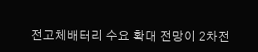전고체배터리 수요 확대 전망이 2차전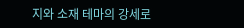지와 소재 테마의 강세로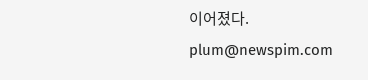이어졌다.
plum@newspim.com